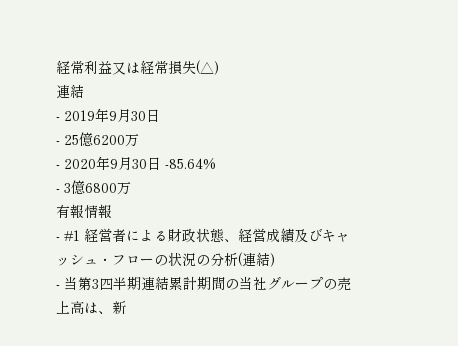経常利益又は経常損失(△)
連結
- 2019年9月30日
- 25億6200万
- 2020年9月30日 -85.64%
- 3億6800万
有報情報
- #1 経営者による財政状態、経営成績及びキャッシュ・フローの状況の分析(連結)
- 当第3四半期連結累計期間の当社グループの売上高は、新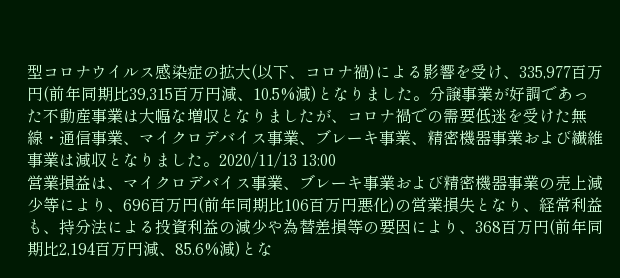型コロナウイルス感染症の拡大(以下、コロナ禍)による影響を受け、335,977百万円(前年同期比39,315百万円減、10.5%減)となりました。分譲事業が好調であった不動産事業は大幅な増収となりましたが、コロナ禍での需要低迷を受けた無線・通信事業、マイクロデバイス事業、ブレーキ事業、精密機器事業および繊維事業は減収となりました。2020/11/13 13:00
営業損益は、マイクロデバイス事業、ブレーキ事業および精密機器事業の売上減少等により、696百万円(前年同期比106百万円悪化)の営業損失となり、経常利益も、持分法による投資利益の減少や為替差損等の要因により、368百万円(前年同期比2,194百万円減、85.6%減)とな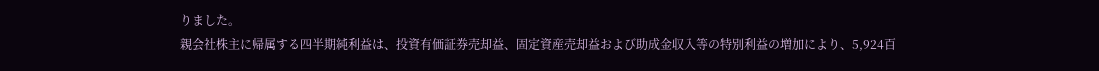りました。
親会社株主に帰属する四半期純利益は、投資有価証券売却益、固定資産売却益および助成金収入等の特別利益の増加により、5,924百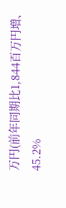万円(前年同期比1,844百万円増、45.2%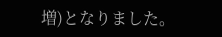増)となりました。